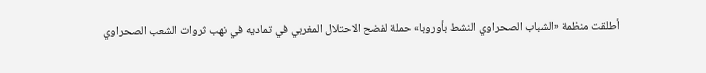أطلقت منظمة «الشباب الصحراوي النشط بأوروبا» حملة لفضح الاحتلال المغربي في تماديه في نهب ثروات الشعب الصحراوي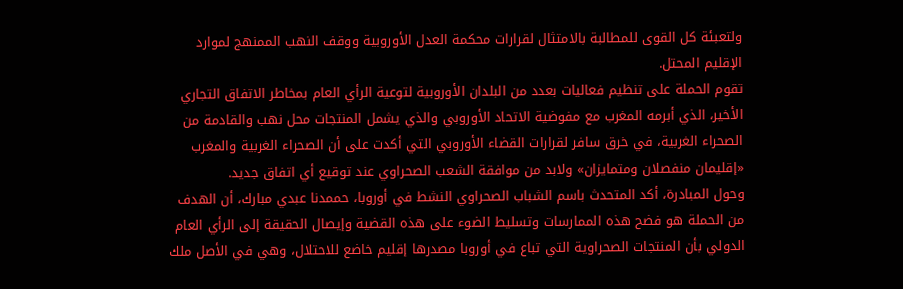ولتعبئة كل القوى للمطالبة بالامتثال لقرارات محكمة العدل الأوروبية ووقف النهب الممنهج لموارد الإقليم المحتل.
تقوم الحملة على تنظيم فعاليات بعدد من البلدان الأوروبية لتوعية الرأي العام بمخاطر الاتفاق التجاري الأخير، الذي أبرمه المغرب مع مفوضية الاتحاد الأوروبي والذي يشمل المنتجات محل نهب والقادمة من الصحراء الغربية، في خرق سافر لقرارات القضاء الأوروبي التي أكدت على أن الصحراء الغربية والمغرب «إقليمان منفصلان ومتمايزان» ولابد من موافقة الشعب الصحراوي عند توقيع أي اتفاق جديد.
وحول المبادرة، أكد المتحدث باسم الشباب الصحراوي النشط في أوروبا، حممدنا عبدي مبارك، أن الهدف من الحملة هو فضح هذه الممارسات وتسليط الضوء على هذه القضية وإيصال الحقيقة إلى الرأي العام الدولي بأن المنتجات الصحراوية التي تباع في أوروبا مصدرها إقليم خاضع للاحتلال، وهي في الأصل ملك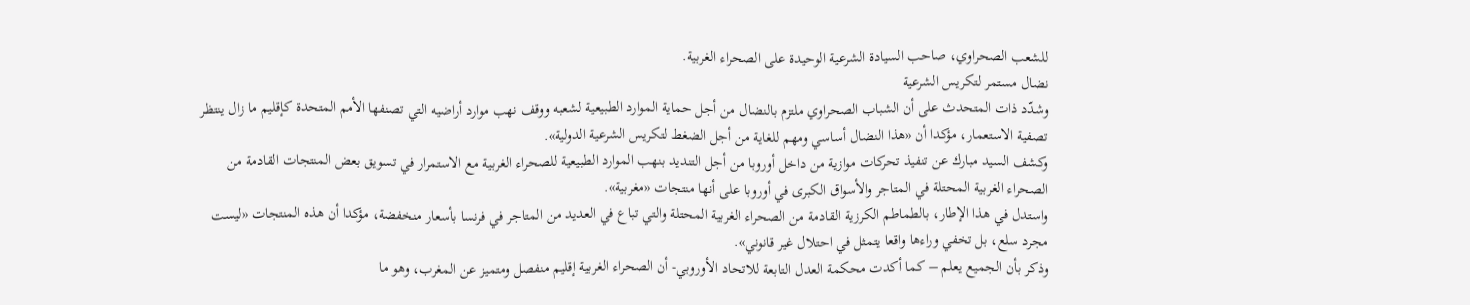للشعب الصحراوي، صاحب السيادة الشرعية الوحيدة على الصحراء الغربية.
نضال مستمر لتكريس الشرعية
وشدّد ذات المتحدث على أن الشباب الصحراوي ملتزم بالنضال من أجل حماية الموارد الطبيعية لشعبه ووقف نهب موارد أراضيه التي تصنفها الأمم المتحدة كإقليم ما زال ينتظر تصفية الاستعمار، مؤكدا أن «هذا النضال أساسي ومهم للغاية من أجل الضغط لتكريس الشرعية الدولية».
وكشف السيد مبارك عن تنفيذ تحركات موازية من داخل أوروبا من أجل التنديد بنهب الموارد الطبيعية للصحراء الغربية مع الاستمرار في تسويق بعض المنتجات القادمة من الصحراء الغربية المحتلة في المتاجر والأسواق الكبرى في أوروبا على أنها منتجات «مغربية».
واستدل في هذا الإطار، بالطماطم الكرزية القادمة من الصحراء الغربية المحتلة والتي تباع في العديد من المتاجر في فرنسا بأسعار منخفضة، مؤكدا أن هذه المنتجات «ليست مجرد سلع، بل تخفي وراءها واقعا يتمثل في احتلال غير قانوني».
وذكر بأن الجميع يعلم – كما أكدت محكمة العدل التابعة للاتحاد الأوروبي- أن الصحراء الغربية إقليم منفصل ومتميز عن المغرب، وهو ما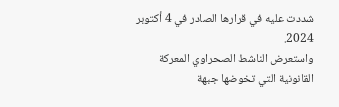شددت عليه في قرارها الصادر في 4 أكتوبر 2024.
واستعرض الناشط الصحراوي المعركة القانونية التي تخوضها جبهة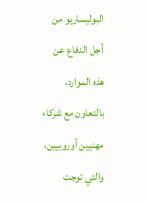البوليساريو من أجل الدفاع عن هذه الموارد، بالتعاون مع شركاء مهنيين أوروبيين، والتي توجت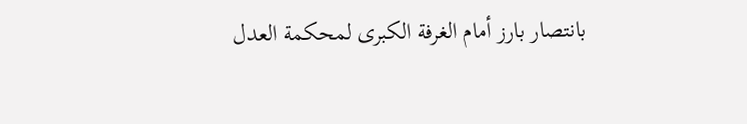بانتصار بارز أمام الغرفة الكبرى لمحكمة العدل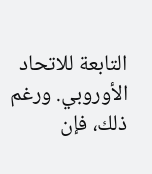التابعة للاتحاد الأوروبي. ورغم ذلك، فإن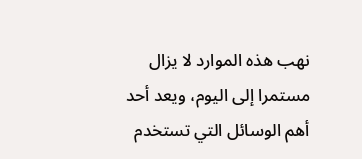نهب هذه الموارد لا يزال مستمرا إلى اليوم، ويعد أحد أهم الوسائل التي تستخدم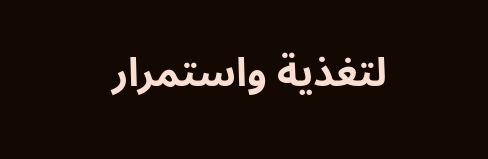لتغذية واستمرار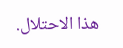هذا الاحتلال.